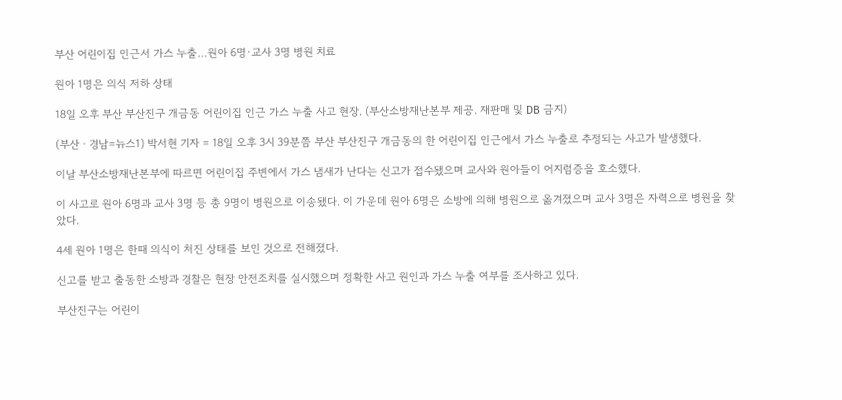부산 어린이집 인근서 가스 누출…원아 6명·교사 3명 병원 치료

원아 1명은 의식 저하 상태

18일 오후 부산 부산진구 개금동 어린이집 인근 가스 누출 사고 현장. (부산소방재난본부 제공. 재판매 및 DB 금지)

(부산ㆍ경남=뉴스1) 박서현 기자 = 18일 오후 3시 39분쯤 부산 부산진구 개금동의 한 어린이집 인근에서 가스 누출로 추정되는 사고가 발생했다.

이날 부산소방재난본부에 따르면 어린이집 주변에서 가스 냄새가 난다는 신고가 접수됐으며 교사와 원아들이 어지럼증을 호소했다.

이 사고로 원아 6명과 교사 3명 등 총 9명이 병원으로 이송됐다. 이 가운데 원아 6명은 소방에 의해 병원으로 옮겨졌으며 교사 3명은 자력으로 병원을 찾았다.

4세 원아 1명은 한때 의식이 처진 상태를 보인 것으로 전해졌다.

신고를 받고 출동한 소방과 경찰은 현장 안전조치를 실시했으며 정확한 사고 원인과 가스 누출 여부를 조사하고 있다.

부산진구는 어린이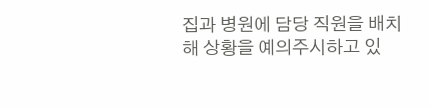집과 병원에 담당 직원을 배치해 상황을 예의주시하고 있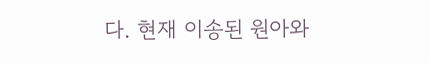다. 현재 이송된 원아와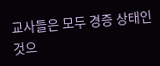교사들은 모두 경증 상태인 것으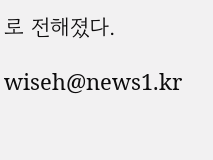로 전해졌다.

wiseh@news1.kr